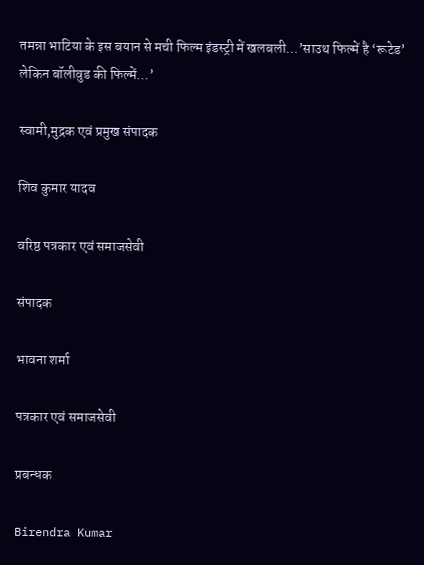तमन्ना भाटिया के इस बयान से मची फिल्म इंडस्ट्री में खलबली…’साउथ फिल्में है ‘रूटेड’ लेकिन बॉलीवुड की फिल्में…’

स्वामी,मुद्रक एवं प्रमुख संपादक

शिव कुमार यादव

वरिष्ठ पत्रकार एवं समाजसेवी

संपादक

भावना शर्मा

पत्रकार एवं समाजसेवी

प्रबन्धक

Birendra Kumar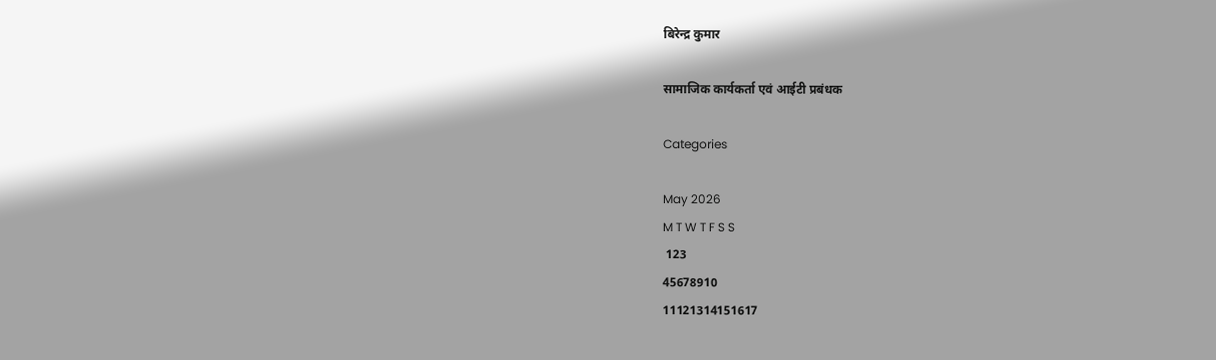बिरेन्द्र कुमार

सामाजिक कार्यकर्ता एवं आईटी प्रबंधक

Categories

May 2026
M T W T F S S
 123
45678910
11121314151617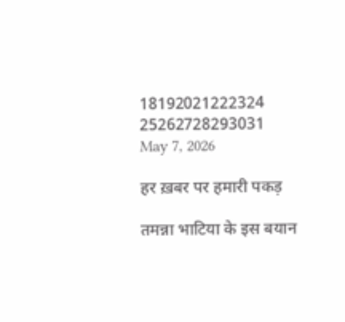18192021222324
25262728293031
May 7, 2026

हर ख़बर पर हमारी पकड़

तमन्ना भाटिया के इस बयान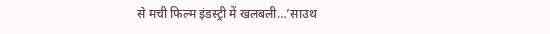से मची फिल्म इंडस्ट्री में खलबली…’साउथ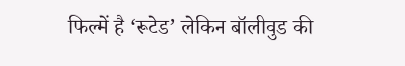फिल्में है ‘रूटेड’ लेकिन बॉलीवुड की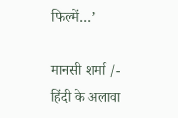फिल्में…’

मानसी शर्मा /-  हिंदी के अलावा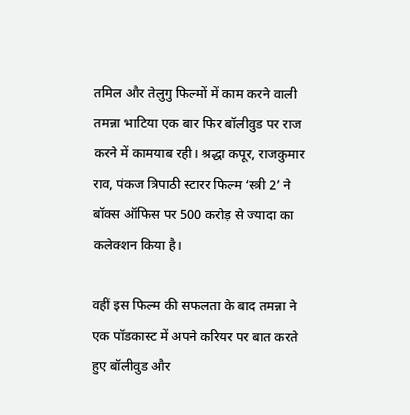तमिल और तेलुगु फिल्मों में काम करने वाली तमन्ना भाटिया एक बार फिर बॉलीवुड पर राज करने में कामयाब रही। श्रद्धा कपूर, राजकुमार राव, पंकज त्रिपाठी स्टारर फिल्म ‘स्त्री 2’ ने बॉक्स ऑफिस पर 500 करोड़ से ज्यादा का कलेक्शन किया है।

वहीं इस फिल्म की सफलता के बाद तमन्ना ने एक पॉडकास्ट में अपने करियर पर बात करते हुए बॉलीवुड और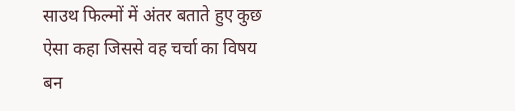साउथ फिल्मों में अंतर बताते हुए कुछ ऐसा कहा जिससे वह चर्चा का विषय बन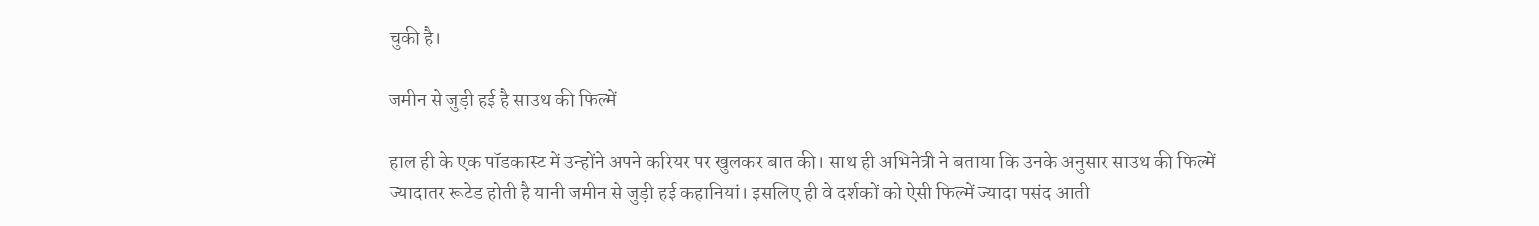चुकी है।

जमीन से जुड़ी हई है साउथ की फिल्में

हाल ही के एक पॉडकास्ट में उन्होंने अपने करियर पर खुलकर बात की। साथ ही अभिनेत्री ने बताया कि उनके अनुसार साउथ की फिल्में ज्यादातर रूटेड होती है यानी जमीन से जुड़ी हई कहानियां। इसलिए ही वे दर्शकों को ऐसी फिल्में ज्यादा पसंद आती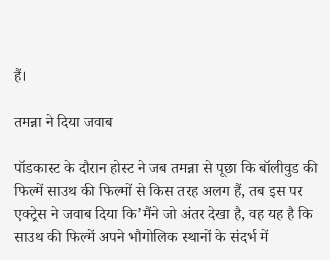हैं।

तमन्ना ने दिया जवाब

पॉडकास्ट के दौरान होस्ट ने जब तमन्ना से पूछा कि बॉलीवुड की फिल्में साउथ की फिल्मों से किस तरह अलग हैं, तब इस पर एक्ट्रेस ने जवाब दिया कि’मैंने जो अंतर देखा है, वह यह है कि साउथ की फिल्में अपने भौगोलिक स्थानों के संदर्भ में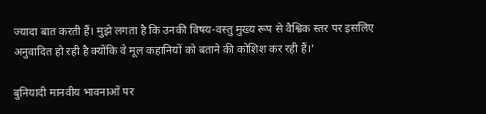ज्यादा बात करती हैं। मुझे लगता है कि उनकी विषय-वस्तु मुख्य रूप से वैश्विक स्तर पर इसलिए अनुवादित हो रही है क्योंकि वे मूल कहानियों को बताने की कोशिश कर रही हैं।’

बुनियादी मानवीय भावनाओं पर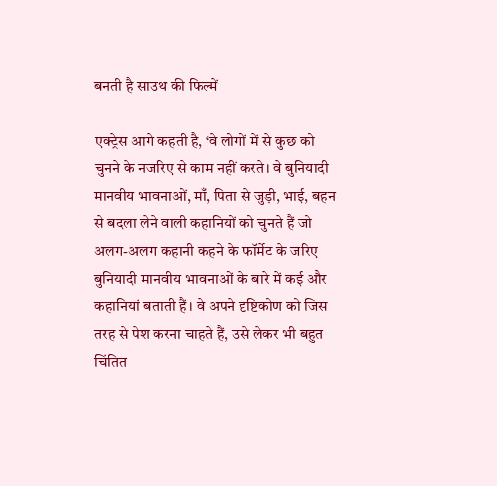बनती है साउथ की फिल्में

एक्ट्रेस आगे कहती है, ‘वे लोगों में से कुछ को चुनने के नजरिए से काम नहीं करते। वे बुनियादी मानवीय भावनाओं, माँ, पिता से जुड़ी, भाई, बहन से बदला लेने वाली कहानियों को चुनते हैं जो अलग-अलग कहानी कहने के फॉर्मेट के जरिए बुनियादी मानवीय भावनाओं के बारे में कई और कहानियां बताती हैं। वे अपने दृष्टिकोण को जिस तरह से पेश करना चाहते हैं, उसे लेकर भी बहुत चिंतित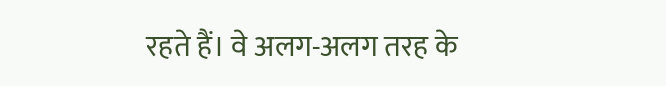रहते हैं। वे अलग-अलग तरह के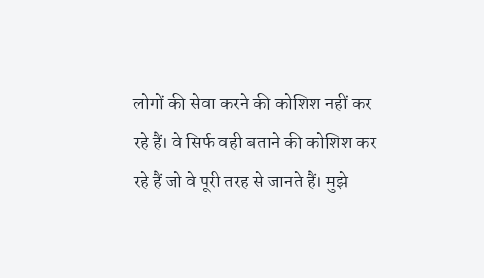लोगों की सेवा करने की कोशिश नहीं कर रहे हैं। वे सिर्फ वही बताने की कोशिश कर रहे हैं जो वे पूरी तरह से जानते हैं। मुझे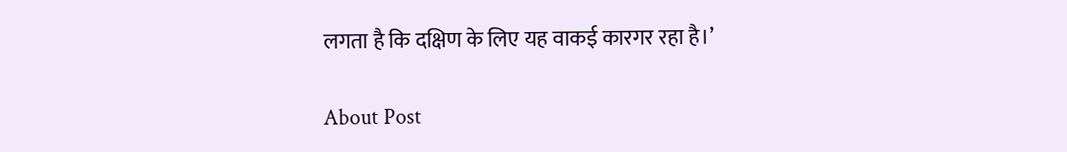लगता है कि दक्षिण के लिए यह वाकई कारगर रहा है।’

About Post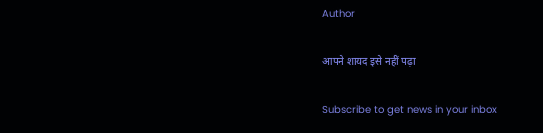Author

आपने शायद इसे नहीं पढ़ा

Subscribe to get news in your inbox